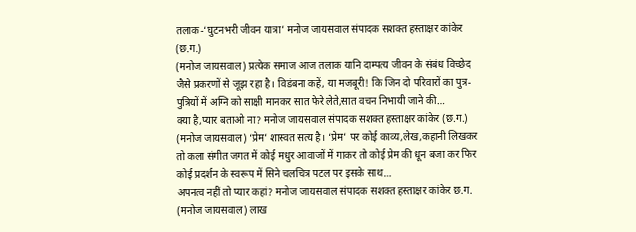तलाक-‘घुटनभरी जीवन यात्रा’ मनोज जायसवाल संपादक सशक्त हस्ताक्षर कांकेर (छ.ग.)
(मनोज जायसवाल) प्रत्येक समाज आज तलाक यानि दाम्पत्य जीवन के संबंध विच्छेद जैसे प्रकरणों से जूझ रहा है। विडंबना कहें, या मजबूरी! कि जिन दो परिवारों का पुत्र-पुत्रियों में अग्नि को साक्षी मानकर सात फेरे लेते,सात वचन निभायी जाने की…
क्या है,प्यार बताओ ना? मनोज जायसवाल संपादक सशक्त हस्ताक्षर कांकेर (छ.ग.)
(मनोज जायसवाल) ‘प्रेम’ शास्वत सत्य है। ‘प्रेम’ पर कोई काव्य,लेख,कहानी लिखकर तो कला संगीत जगत में कोई मधुर आवाजों में गाकर तो कोई प्रेम की धून बजा कर फिर कोई प्रदर्शन के स्वरूप में सिने चलचित्र पटल पर इसके साथ…
अपनत्व नहीं तो प्यार कहां? मनोज जायसवाल संपादक सशक्त हस्ताक्षर कांकेर छ.ग.
(मनोज जायसवाल) लाख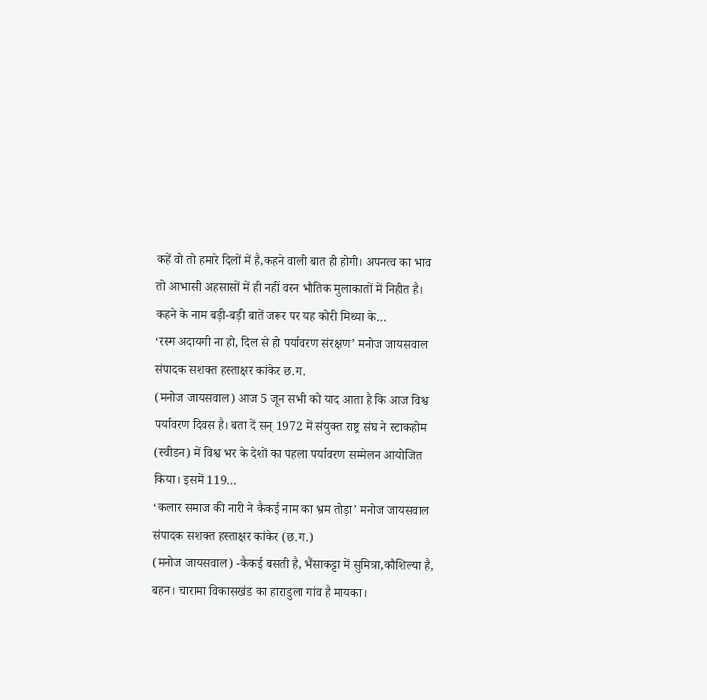कहें वो तो हमारे दिलों में है,कहने वाली बात ही होगी। अपनत्व का भाव तो आभासी अहसासों में ही नहीं वरन भौतिक मुलाकातों में निहीत है। कहने के नाम बड़ी-बड़ी बातें जरूर पर यह कोरी मिथ्या के…
‘रस्म अदायगी ना हो‚ दिल से हो पर्यावरण संरक्षण’ मनोज जायसवाल संपादक सशक्त हस्ताक्षर कांकेर छ.ग.
(मनोज जायसवाल) आज 5 जून सभी को याद आता है कि आज विश्व पर्यावरण दिवस है। बता दें सन् 1972 में संयुक्त राष्ट्र संघ ने स्टाकहोम (स्वीडन) में विश्व भर के देशों का पहला पर्यावरण सम्मेलन आयोजित किया। इसमें 119…
‘कलार समाज की नारी ने कैकई नाम का भ्रम तोड़ा’ मनोज जायसवाल संपादक सशक्त हस्ताक्षर कांकेर (छ.ग.)
(मनोज जायसवाल) -कैकई बसती है, भैंसाकट्टा में सुमित्रा,कौशिल्या है, बहन। चारामा विकासखंड का हाराडुला गांव है मायका।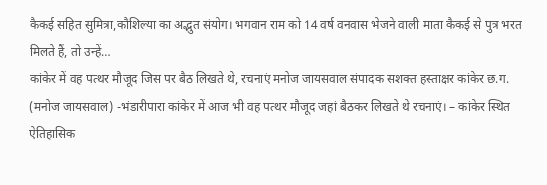कैकई सहित सुमित्रा,कौशिल्या का अद्भुत संयोग। भगवान राम को 14 वर्ष वनवास भेजने वाली माता कैकई से पुत्र भरत मिलते हैं, तो उन्हें…
कांकेर में वह पत्थर मौजूद जिस पर बैठ लिखते थे, रचनाएं मनोज जायसवाल संपादक सशक्त हस्ताक्षर कांकेर छ.ग.
(मनोज जायसवाल) -भंडारीपारा कांकेर में आज भी वह पत्थर मौजूद जहां बैठकर लिखते थे रचनाएं। – कांकेर स्थित ऐतिहासिक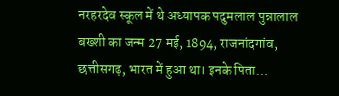नरहरदेव स्कूल में थे अध्यापक पदुमलाल पुन्नालाल बख्शी का जन्म 27 मई, 1894, राजनांदगांव, छत्तीसगढ़, भारत में हुआ था। इनके पिता…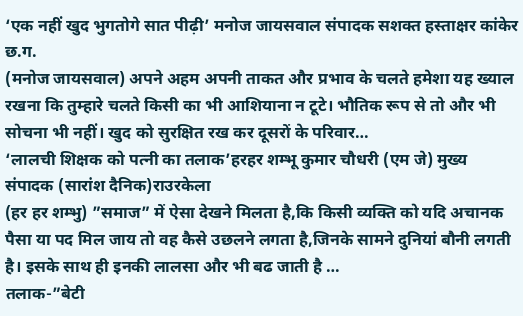‘एक नहीं खुद भुगतोगे सात पीढ़ी’ मनोज जायसवाल संपादक सशक्त हस्ताक्षर कांकेर छ.ग.
(मनोज जायसवाल) अपने अहम अपनी ताकत और प्रभाव के चलते हमेशा यह ख्याल रखना कि तुम्हारे चलते किसी का भी आशियाना न टूटे। भौतिक रूप से तो और भी सोचना भी नहीं। खुद को सुरक्षित रख कर दूसरों के परिवार…
‘लालची शिक्षक को पत्नी का तलाक’हरहर शम्भू कुमार चौधरी (एम जे) मुख्य संपादक (सारांश दैनिक)राउरकेला
(हर हर शम्भु) ”समाज” में ऐसा देखने मिलता है,कि किसी व्यक्ति को यदि अचानक पैसा या पद मिल जाय तो वह कैसे उछलने लगता है,जिनके सामने दुनियां बौनी लगती है। इसके साथ ही इनकी लालसा और भी बढ जाती है …
तलाक-”बेटी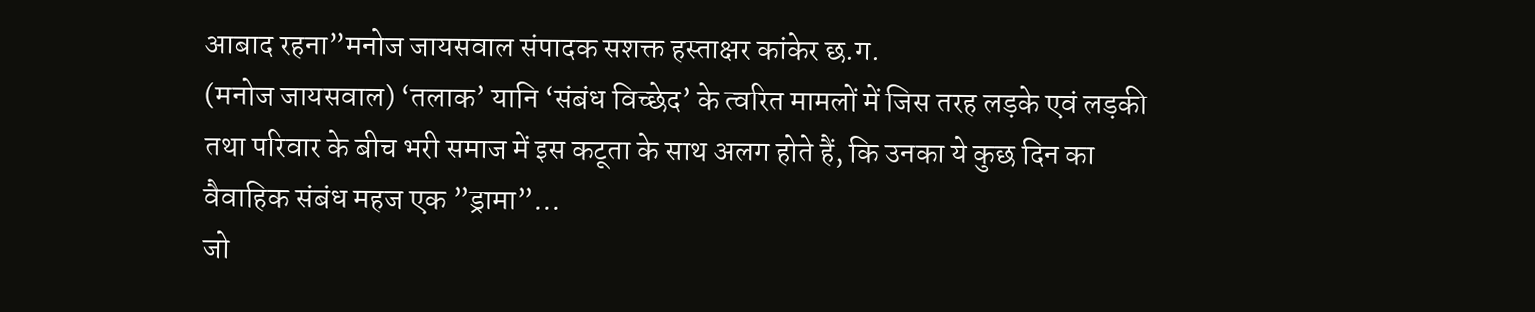आबाद रहना”मनोज जायसवाल संपादक सशक्त हस्ताक्षर कांकेर छ.ग.
(मनोज जायसवाल) ‘तलाक’ यानि ‘संबंध विच्छेद’ के त्वरित मामलों में जिस तरह लड़के एवं लड़की तथा परिवार के बीच भरी समाज में इस कटूता के साथ अलग होते हैं, कि उनका ये कुछ दिन का वैवाहिक संबंध महज एक ”ड्रामा”…
जो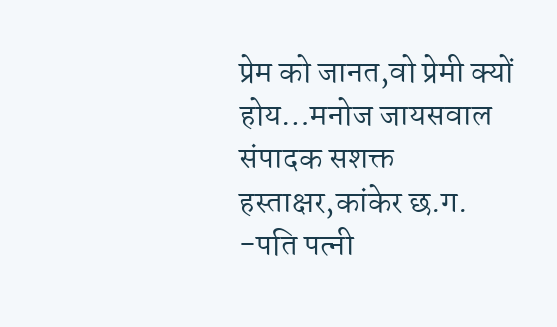प्रेम को जानत,वो प्रेमी क्यों होय…मनोज जायसवाल संपादक सशक्त हस्ताक्षर,कांकेर छ.ग.
-पति पत्नी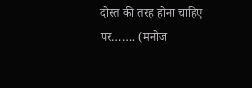दोस्त की तरह होना चाहिए पर……. (मनोज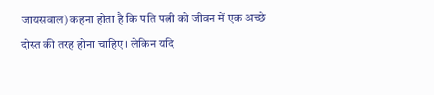जायसवाल) कहना होता है कि पति पत्नी को जीवन में एक अच्छे दोस्त की तरह होना चाहिए। लेकिन यदि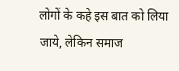लोगों के कहे इस बात को लिया जाये, लेकिन समाज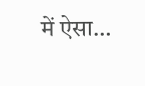में ऐसा…